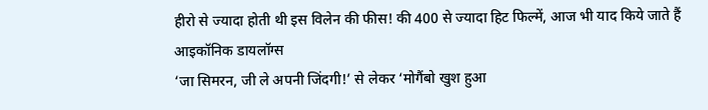हीरो से ज्यादा होती थी इस विलेन की फीस! की 400 से ज्यादा हिट फिल्में, आज भी याद किये जाते हैं आइकॉनिक डायलॉग्स
‘जा सिमरन, जी ले अपनी जिंदगी!’ से लेकर ‘मोगैंबो खुश हुआ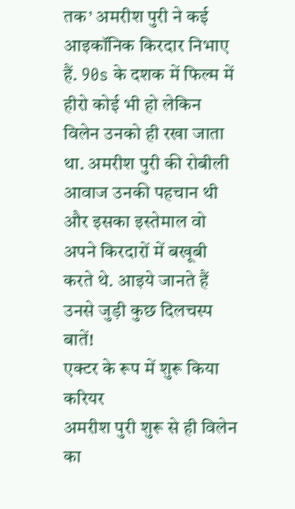तक’ अमरीश पुरी ने कई आइकॉनिक किरदार निभाए हैं. 90s के दशक में फिल्म में हीरो कोई भी हो लेकिन विलेन उनको ही रखा जाता था. अमरीश पुरी की रोबीली आवाज उनकी पहचान थी और इसका इस्तेमाल वो अपने किरदारों में बखूबी करते थे. आइये जानते हैं उनसे जुड़ी कुछ दिलचस्प बातें!
एक्टर के रूप में शुरू किया करियर
अमरीश पुरी शुरू से ही विलेन का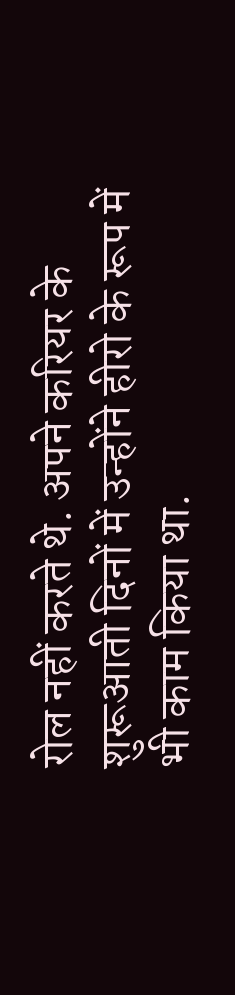रोल नहीं करते थे. अपने करियर के शुरूआती दिनों में उन्होंने हीरो के रूप में भी काम किया था.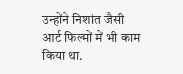उन्होंने निशांत जैसी आर्ट फिल्मों में भी काम किया था.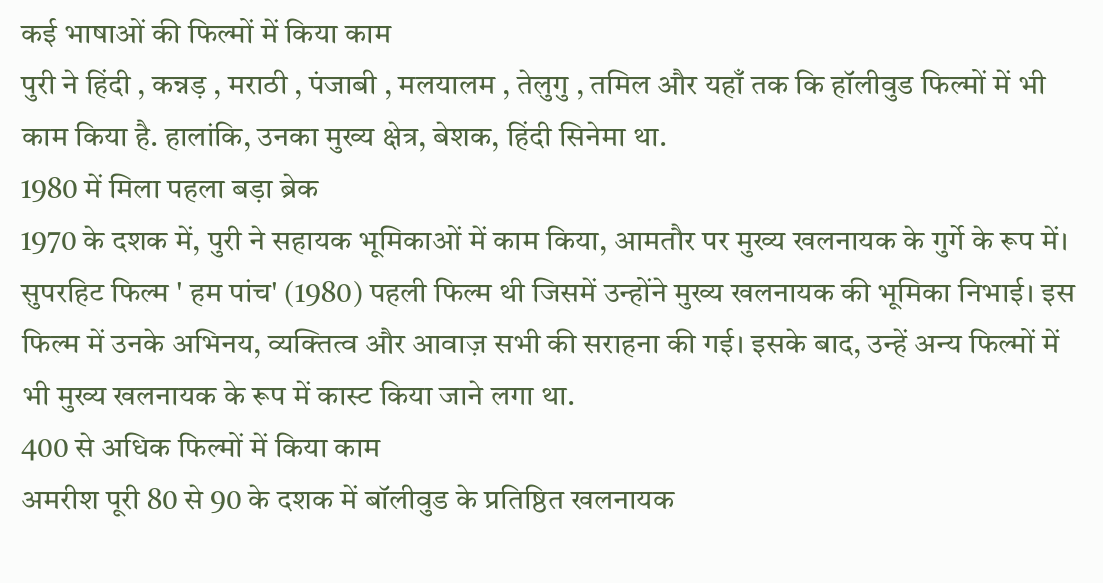कई भाषाओं की फिल्मों में किया काम
पुरी ने हिंदी , कन्नड़ , मराठी , पंजाबी , मलयालम , तेलुगु , तमिल और यहाँ तक कि हॉलीवुड फिल्मों में भी काम किया है. हालांकि, उनका मुख्य क्षेत्र, बेशक, हिंदी सिनेमा था.
1980 में मिला पहला बड़ा ब्रेक
1970 के दशक में, पुरी ने सहायक भूमिकाओं में काम किया, आमतौर पर मुख्य खलनायक के गुर्गे के रूप में। सुपरहिट फिल्म ' हम पांच' (1980) पहली फिल्म थी जिसमें उन्होंने मुख्य खलनायक की भूमिका निभाई। इस फिल्म में उनके अभिनय, व्यक्तित्व और आवाज़ सभी की सराहना की गई। इसके बाद, उन्हें अन्य फिल्मों में भी मुख्य खलनायक के रूप में कास्ट किया जाने लगा था.
400 से अधिक फिल्मों में किया काम
अमरीश पूरी 80 से 90 के दशक में बॉलीवुड के प्रतिष्ठित खलनायक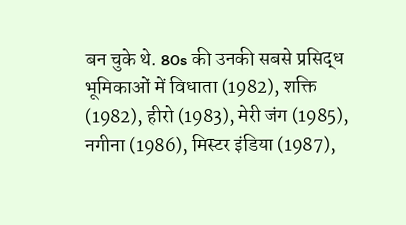बन चुके थे. 80s की उनकी सबसे प्रसिद्ध भूमिकाओं में विधाता (1982), शक्ति (1982), हीरो (1983), मेरी जंग (1985), नगीना (1986), मिस्टर इंडिया (1987),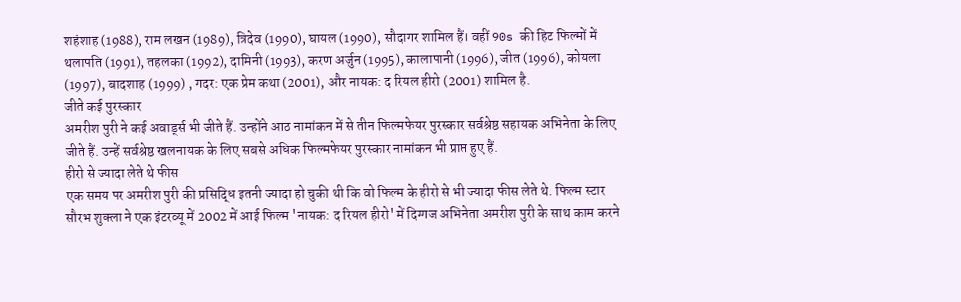शहंशाह (1988), राम लखन (1989), त्रिदेव (1990), घायल (1990), सौदागर शामिल हैं। वहीं 90s की हिट फिल्मों में थलापति (1991), तहलका (1992), दामिनी (1993), करण अर्जुन (1995), कालापानी (1996), जीत (1996), कोयला (1997), बादशाह (1999) , गदर: एक प्रेम कथा (2001), और नायक: द रियल हीरो (2001) शामिल है.
जीते कई पुरस्कार
अमरीश पुरी ने कई अवार्ड्स भी जीते हैं. उन्होंने आठ नामांकन में से तीन फिल्मफेयर पुरस्कार सर्वश्रेष्ठ सहायक अभिनेता के लिए जीते हैं. उन्हें सर्वश्रेष्ठ खलनायक के लिए सबसे अधिक फिल्मफेयर पुरस्कार नामांकन भी प्राप्त हुए हैं.
हीरो से ज्यादा लेते थे फीस
एक समय पर अमरीश पुरी की प्रसिद्धि इतनी ज्यादा हो चुकी थी कि वो फिल्म के हीरो से भी ज्यादा फीस लेते थे. फिल्म स्टार सौरभ शुक्ला ने एक इंटरव्यू में 2002 में आई फिल्म 'नायक: द रियल हीरो' में दिग्गज अभिनेता अमरीश पुरी के साथ काम करने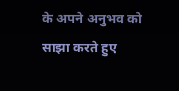के अपने अनुभव को साझा करते हुए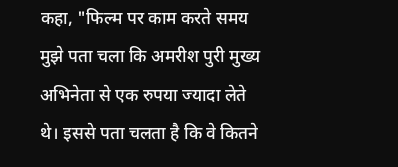कहा, "फिल्म पर काम करते समय मुझे पता चला कि अमरीश पुरी मुख्य अभिनेता से एक रुपया ज्यादा लेते थे। इससे पता चलता है कि वे कितने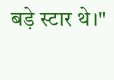बड़े स्टार थे।"